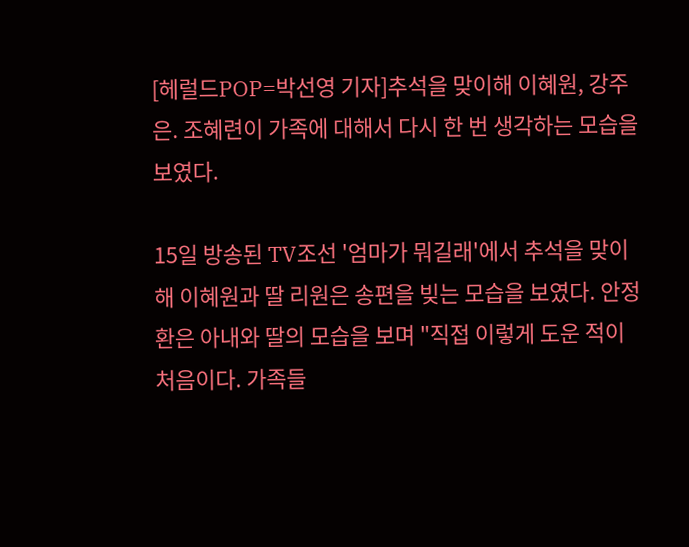[헤럴드POP=박선영 기자]추석을 맞이해 이혜원, 강주은. 조혜련이 가족에 대해서 다시 한 번 생각하는 모습을 보였다.

15일 방송된 TV조선 '엄마가 뭐길래'에서 추석을 맞이해 이혜원과 딸 리원은 송편을 빚는 모습을 보였다. 안정환은 아내와 딸의 모습을 보며 "직접 이렇게 도운 적이 처음이다. 가족들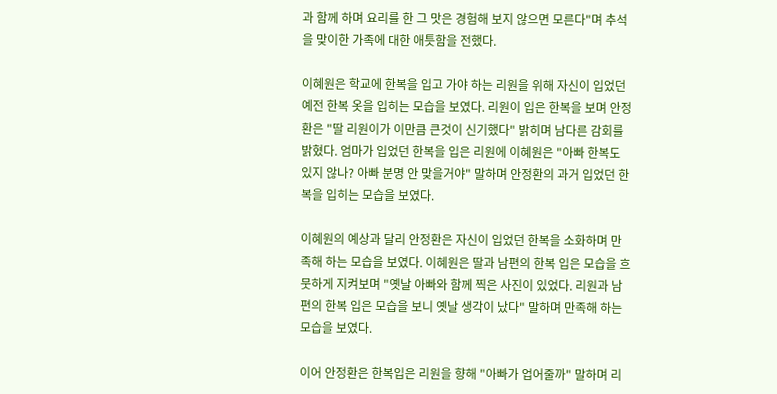과 함께 하며 요리를 한 그 맛은 경험해 보지 않으면 모른다"며 추석을 맞이한 가족에 대한 애틋함을 전했다.

이혜원은 학교에 한복을 입고 가야 하는 리원을 위해 자신이 입었던 예전 한복 옷을 입히는 모습을 보였다. 리원이 입은 한복을 보며 안정환은 "딸 리원이가 이만큼 큰것이 신기했다" 밝히며 남다른 감회를 밝혔다. 엄마가 입었던 한복을 입은 리원에 이혜원은 "아빠 한복도 있지 않나? 아빠 분명 안 맞을거야" 말하며 안정환의 과거 입었던 한복을 입히는 모습을 보였다.

이혜원의 예상과 달리 안정환은 자신이 입었던 한복을 소화하며 만족해 하는 모습을 보였다. 이혜원은 딸과 남편의 한복 입은 모습을 흐뭇하게 지켜보며 "옛날 아빠와 함께 찍은 사진이 있었다. 리원과 남편의 한복 입은 모습을 보니 옛날 생각이 났다" 말하며 만족해 하는 모습을 보였다.

이어 안정환은 한복입은 리원을 향해 "아빠가 업어줄까" 말하며 리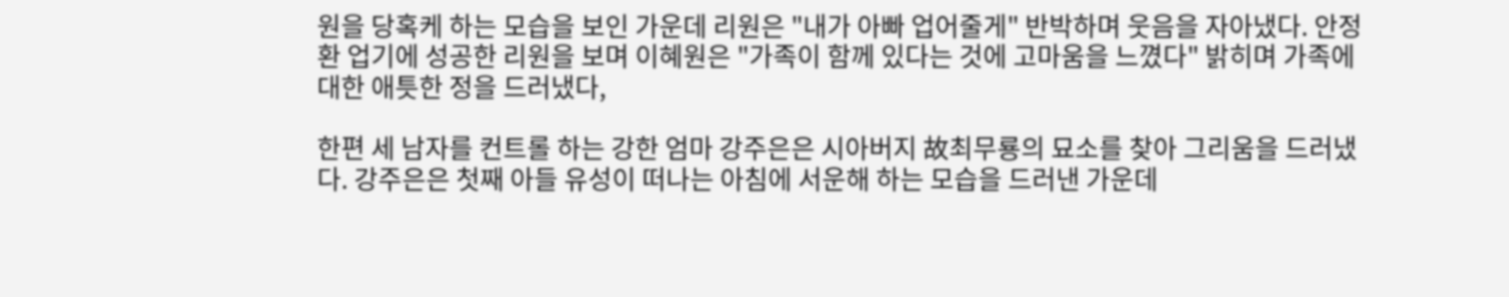원을 당혹케 하는 모습을 보인 가운데 리원은 "내가 아빠 업어줄게" 반박하며 웃음을 자아냈다. 안정환 업기에 성공한 리원을 보며 이혜원은 "가족이 함께 있다는 것에 고마움을 느꼈다" 밝히며 가족에 대한 애틋한 정을 드러냈다,

한편 세 남자를 컨트롤 하는 강한 엄마 강주은은 시아버지 故최무룡의 묘소를 찾아 그리움을 드러냈다. 강주은은 첫째 아들 유성이 떠나는 아침에 서운해 하는 모습을 드러낸 가운데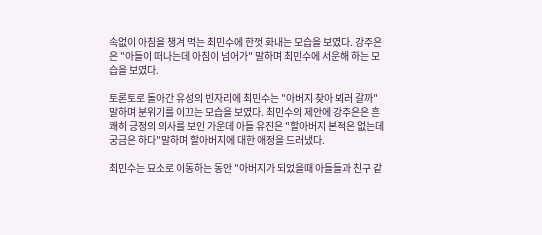속없이 아침을 챙겨 먹는 최민수에 한껏 화내는 모습을 보였다. 강주은은 "아들이 떠나는데 아침이 넘어가" 말하며 최민수에 서운해 하는 모습을 보였다.

토론토로 돌아간 유성의 빈자리에 최민수는 "아버지 찾아 뵈러 갈까" 말하며 분위기를 이끄는 모습을 보였다. 최민수의 제안에 강주은은 흔쾌히 긍정의 의사를 보인 가운데 아들 유진은 "할아버지 본적은 없는데 궁금은 하다"말하며 할아버지에 대한 애정을 드러냈다.

최민수는 묘소로 이동하는 동안 "아버지가 되었을때 아들들과 친구 같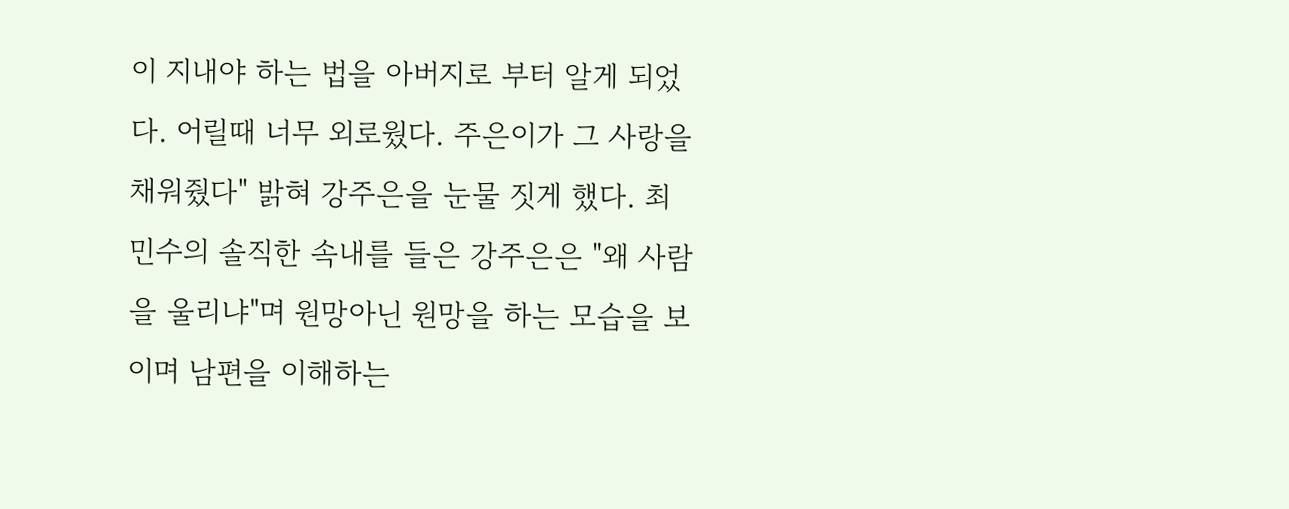이 지내야 하는 법을 아버지로 부터 알게 되었다. 어릴때 너무 외로웠다. 주은이가 그 사랑을 채워줬다" 밝혀 강주은을 눈물 짓게 했다. 최민수의 솔직한 속내를 들은 강주은은 "왜 사람을 울리냐"며 원망아닌 원망을 하는 모습을 보이며 남편을 이해하는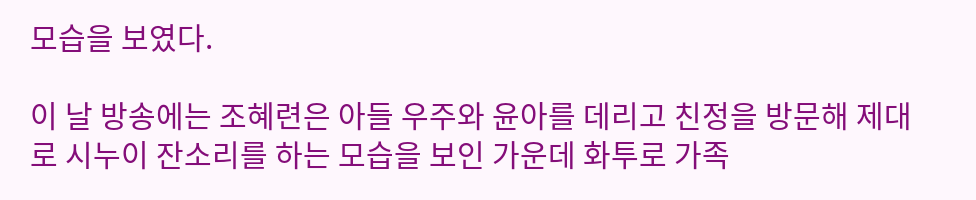모습을 보였다.

이 날 방송에는 조혜련은 아들 우주와 윤아를 데리고 친정을 방문해 제대로 시누이 잔소리를 하는 모습을 보인 가운데 화투로 가족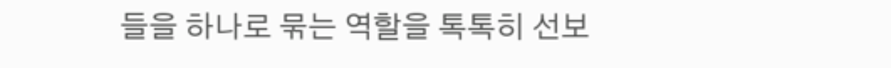들을 하나로 묶는 역할을 톡톡히 선보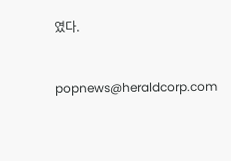였다.


popnews@heraldcorp.com